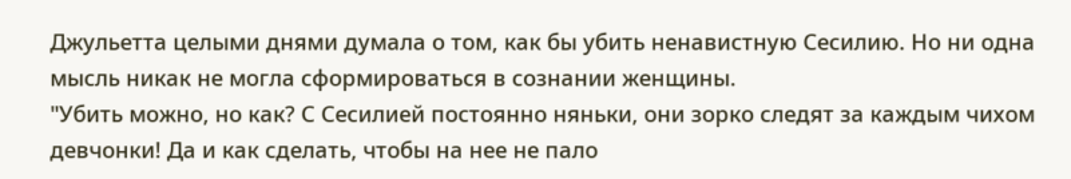Джульетта целыми днями думала о том, как бы убить ненавистную Сесилию. Но ни одна мысль никак не могла сформироваться в сознании женщины.
"Убить можно, но как? С Сесилией постоянно няньки, они зорко следят за каждым чихом девчонки! Да и как сделать, чтобы на нее не пало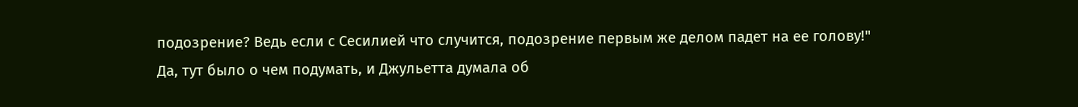подозрение? Ведь если с Сесилией что случится, подозрение первым же делом падет на ее голову!"
Да, тут было о чем подумать, и Джульетта думала об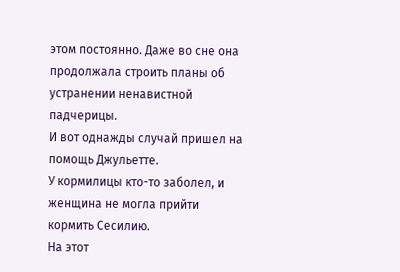этом постоянно. Даже во сне она продолжала строить планы об устранении ненавистной падчерицы.
И вот однажды случай пришел на помощь Джульетте.
У кормилицы кто-то заболел, и женщина не могла прийти кормить Сесилию.
На этот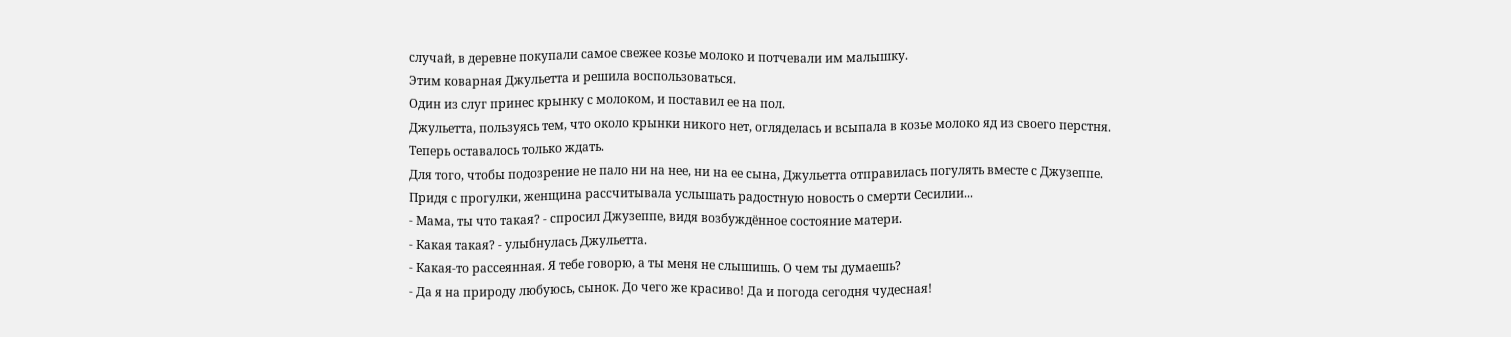случай, в деревне покупали самое свежее козье молоко и потчевали им малышку.
Этим коварная Джульетта и решила воспользоваться.
Один из слуг принес крынку с молоком, и поставил ее на пол.
Джульетта, пользуясь тем, что около крынки никого нет, огляделась и всыпала в козье молоко яд из своего перстня.
Теперь оставалось только ждать.
Для того, чтобы подозрение не пало ни на нее, ни на ее сына, Джульетта отправилась погулять вместе с Джузеппе.
Придя с прогулки, женщина рассчитывала услышать радостную новость о смерти Сесилии...
- Мама, ты что такая? - спросил Джузеппе, видя возбуждённое состояние матери.
- Какая такая? - улыбнулась Джульетта.
- Какая-то рассеянная. Я тебе говорю, а ты меня не слышишь. О чем ты думаешь?
- Да я на природу любуюсь, сынок. До чего же красиво! Да и погода сегодня чудесная!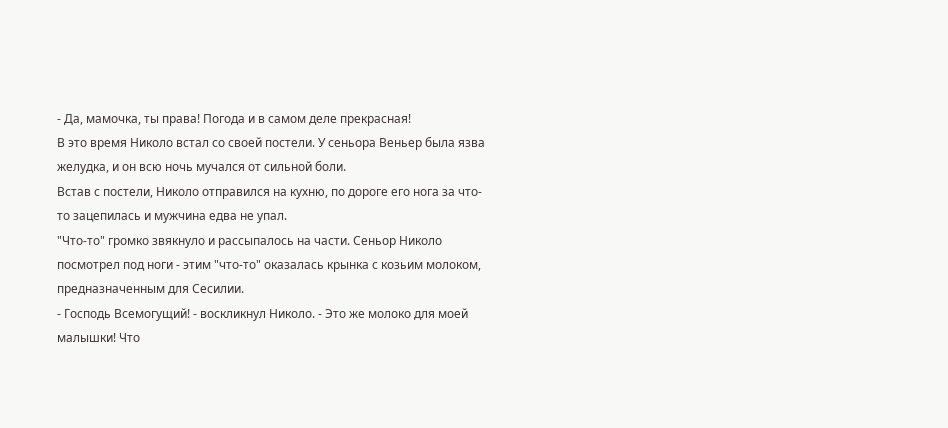- Да, мамочка, ты права! Погода и в самом деле прекрасная!
В это время Николо встал со своей постели. У сеньора Веньер была язва желудка, и он всю ночь мучался от сильной боли.
Встав с постели, Николо отправился на кухню, по дороге его нога за что-то зацепилась и мужчина едва не упал.
"Что-то" громко звякнуло и рассыпалось на части. Сеньор Николо посмотрел под ноги - этим "что-то" оказалась крынка с козьим молоком, предназначенным для Сесилии.
- Господь Всемогущий! - воскликнул Николо. - Это же молоко для моей малышки! Что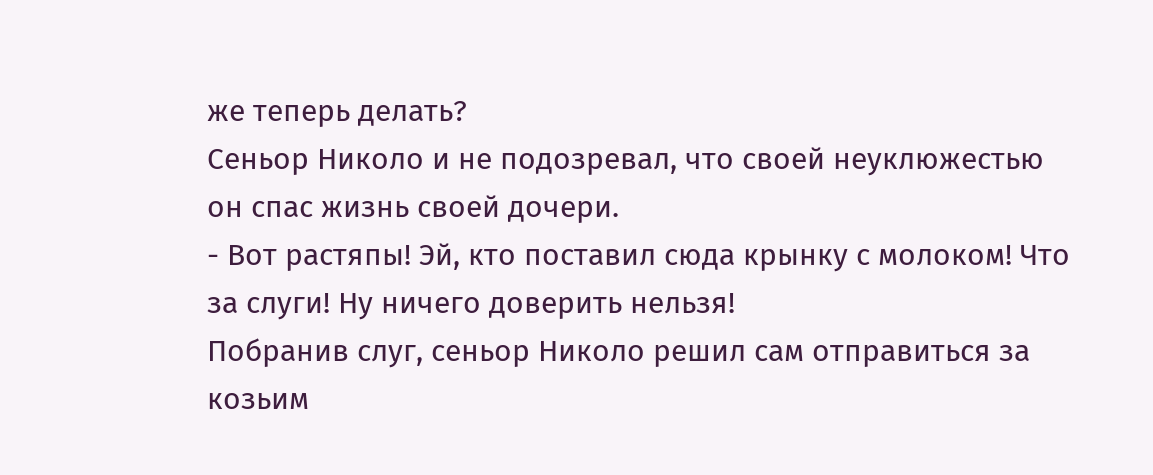же теперь делать?
Сеньор Николо и не подозревал, что своей неуклюжестью он спас жизнь своей дочери.
- Вот растяпы! Эй, кто поставил сюда крынку с молоком! Что за слуги! Ну ничего доверить нельзя!
Побранив слуг, сеньор Николо решил сам отправиться за козьим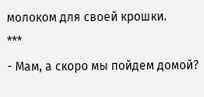молоком для своей крошки.
***
- Мам, а скоро мы пойдем домой?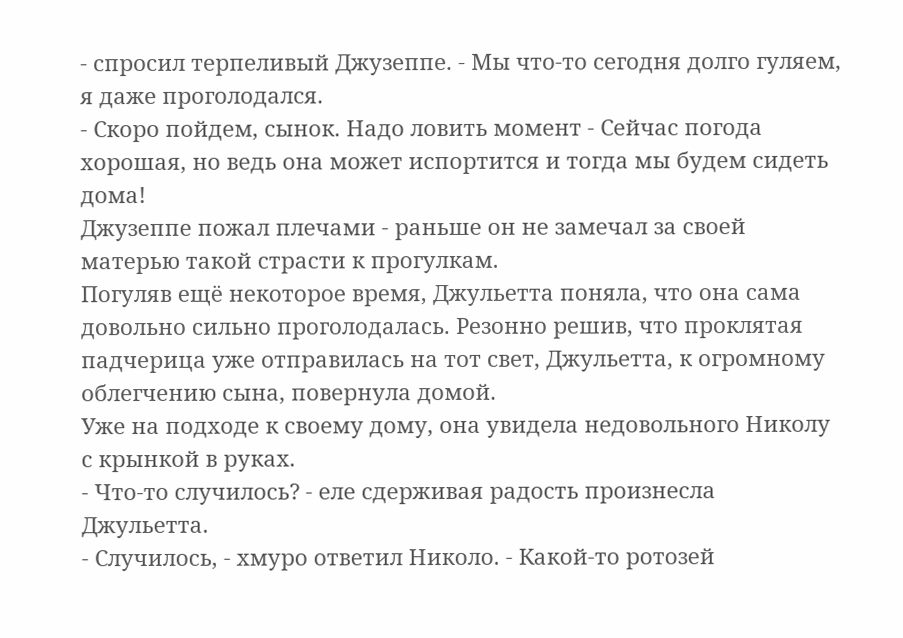- спросил терпеливый Джузеппе. - Мы что-то сегодня долго гуляем, я даже проголодался.
- Скоро пойдем, сынок. Надо ловить момент - Сейчас погода хорошая, но ведь она может испортится и тогда мы будем сидеть дома!
Джузеппе пожал плечами - раньше он не замечал за своей матерью такой страсти к прогулкам.
Погуляв ещё некоторое время, Джульетта поняла, что она сама довольно сильно проголодалась. Резонно решив, что проклятая падчерица уже отправилась на тот свет, Джульетта, к огромному облегчению сына, повернула домой.
Уже на подходе к своему дому, она увидела недовольного Николу с крынкой в руках.
- Что-то случилось? - еле сдерживая радость произнесла Джульетта.
- Случилось, - хмуро ответил Николо. - Какой-то ротозей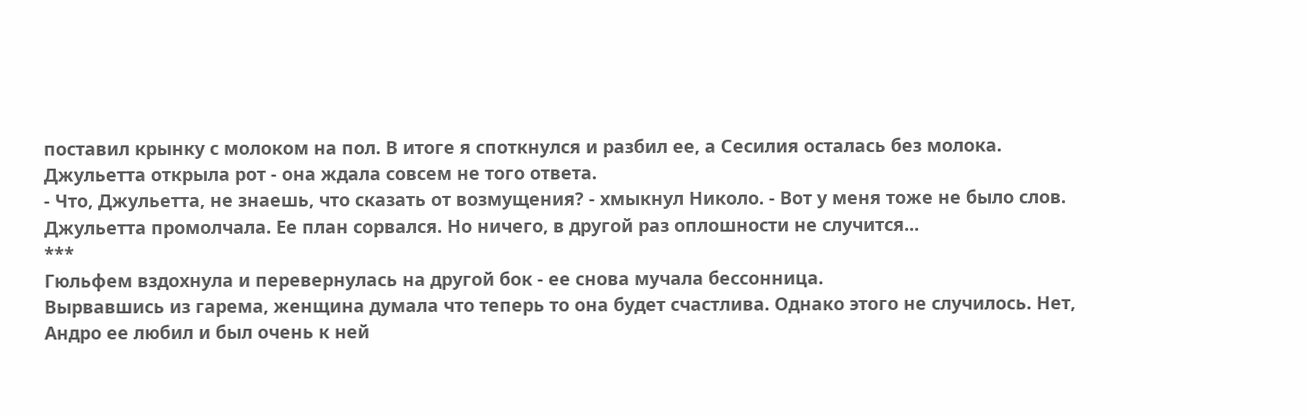поставил крынку с молоком на пол. В итоге я споткнулся и разбил ее, а Сесилия осталась без молока.
Джульетта открыла рот - она ждала совсем не того ответа.
- Что, Джульетта, не знаешь, что сказать от возмущения? - хмыкнул Николо. - Вот у меня тоже не было слов.
Джульетта промолчала. Ее план сорвался. Но ничего, в другой раз оплошности не случится...
***
Гюльфем вздохнула и перевернулась на другой бок - ее снова мучала бессонница.
Вырвавшись из гарема, женщина думала что теперь то она будет счастлива. Однако этого не случилось. Нет, Андро ее любил и был очень к ней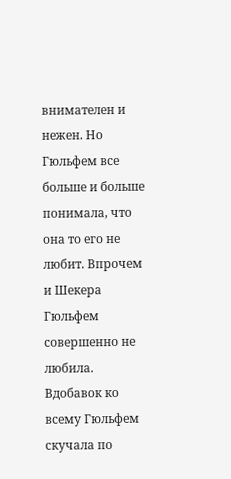внимателен и нежен. Но Гюльфем все больше и больше понимала, что она то его не любит. Впрочем и Шекера Гюльфем совершенно не любила.
Вдобавок ко всему Гюльфем скучала по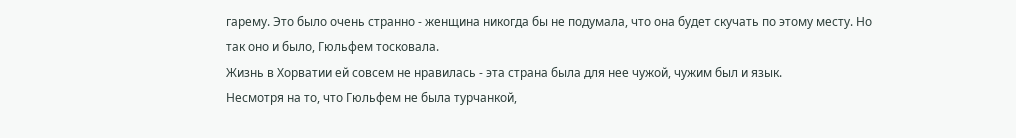гарему. Это было очень странно - женщина никогда бы не подумала, что она будет скучать по этому месту. Но так оно и было, Гюльфем тосковала.
Жизнь в Хорватии ей совсем не нравилась - эта страна была для нее чужой, чужим был и язык.
Несмотря на то, что Гюльфем не была турчанкой,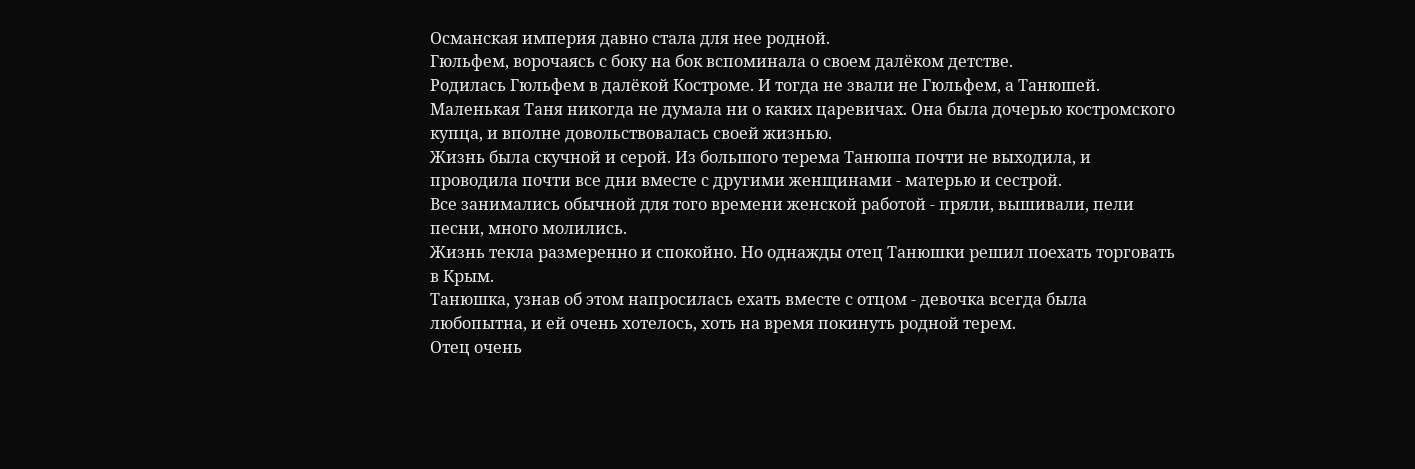Османская империя давно стала для нее родной.
Гюльфем, ворочаясь с боку на бок вспоминала о своем далёком детстве.
Родилась Гюльфем в далёкой Костроме. И тогда не звали не Гюльфем, а Танюшей.
Маленькая Таня никогда не думала ни о каких царевичах. Она была дочерью костромского купца, и вполне довольствовалась своей жизнью.
Жизнь была скучной и серой. Из большого терема Танюша почти не выходила, и проводила почти все дни вместе с другими женщинами - матерью и сестрой.
Все занимались обычной для того времени женской работой - пряли, вышивали, пели песни, много молились.
Жизнь текла размеренно и спокойно. Но однажды отец Танюшки решил поехать торговать в Крым.
Танюшка, узнав об этом напросилась ехать вместе с отцом - девочка всегда была любопытна, и ей очень хотелось, хоть на время покинуть родной терем.
Отец очень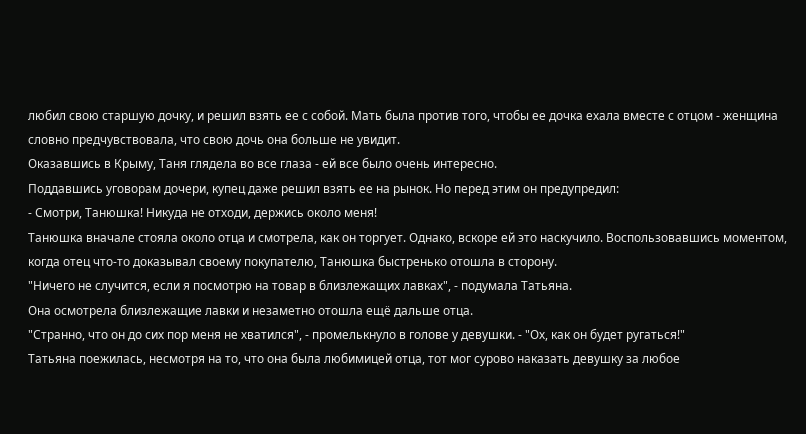любил свою старшую дочку, и решил взять ее с собой. Мать была против того, чтобы ее дочка ехала вместе с отцом - женщина словно предчувствовала, что свою дочь она больше не увидит.
Оказавшись в Крыму, Таня глядела во все глаза - ей все было очень интересно.
Поддавшись уговорам дочери, купец даже решил взять ее на рынок. Но перед этим он предупредил:
- Смотри, Танюшка! Никуда не отходи, держись около меня!
Танюшка вначале стояла около отца и смотрела, как он торгует. Однако, вскоре ей это наскучило. Воспользовавшись моментом, когда отец что-то доказывал своему покупателю, Танюшка быстренько отошла в сторону.
"Ничего не случится, если я посмотрю на товар в близлежащих лавках", - подумала Татьяна.
Она осмотрела близлежащие лавки и незаметно отошла ещё дальше отца.
"Странно, что он до сих пор меня не хватился", - промелькнуло в голове у девушки. - "Ох, как он будет ругаться!"
Татьяна поежилась, несмотря на то, что она была любимицей отца, тот мог сурово наказать девушку за любое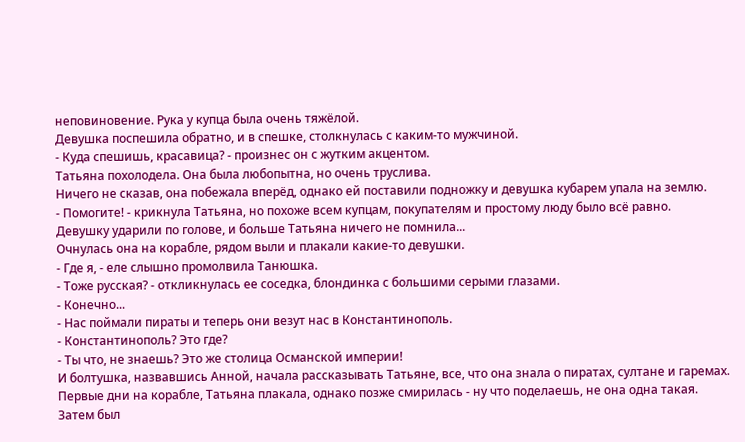неповиновение. Рука у купца была очень тяжёлой.
Девушка поспешила обратно, и в спешке, столкнулась с каким-то мужчиной.
- Куда спешишь, красавица? - произнес он с жутким акцентом.
Татьяна похолодела. Она была любопытна, но очень труслива.
Ничего не сказав, она побежала вперёд, однако ей поставили подножку и девушка кубарем упала на землю.
- Помогите! - крикнула Татьяна, но похоже всем купцам, покупателям и простому люду было всё равно.
Девушку ударили по голове, и больше Татьяна ничего не помнила...
Очнулась она на корабле, рядом выли и плакали какие-то девушки.
- Где я, - еле слышно промолвила Танюшка.
- Тоже русская? - откликнулась ее соседка, блондинка с большими серыми глазами.
- Конечно...
- Нас поймали пираты и теперь они везут нас в Константинополь.
- Константинополь? Это где?
- Ты что, не знаешь? Это же столица Османской империи!
И болтушка, назвавшись Анной, начала рассказывать Татьяне, все, что она знала о пиратах, султане и гаремах.
Первые дни на корабле, Татьяна плакала, однако позже смирилась - ну что поделаешь, не она одна такая.
Затем был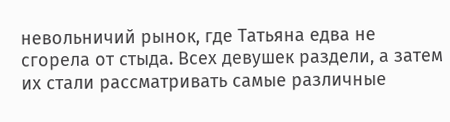невольничий рынок, где Татьяна едва не сгорела от стыда. Всех девушек раздели, а затем их стали рассматривать самые различные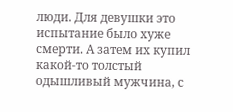люди. Для девушки это испытание было хуже смерти. А затем их купил какой-то толстый одышливый мужчина, с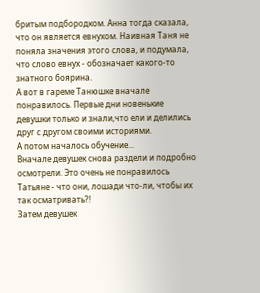бритым подбородком. Анна тогда сказала, что он является евнухом. Наивная Таня не поняла значения этого слова, и подумала, что слово евнух - обозначает какого-то знатного боярина.
А вот в гареме Танюшке вначале понравилось. Первые дни новенькие девушки только и знали,что ели и делились друг с другом своими историями.
А потом началось обучение...
Вначале девушек снова раздели и подробно осмотрели. Это очень не понравилось Татьяне - что они, лошади что-ли, чтобы их так осматривать?!
Затем девушек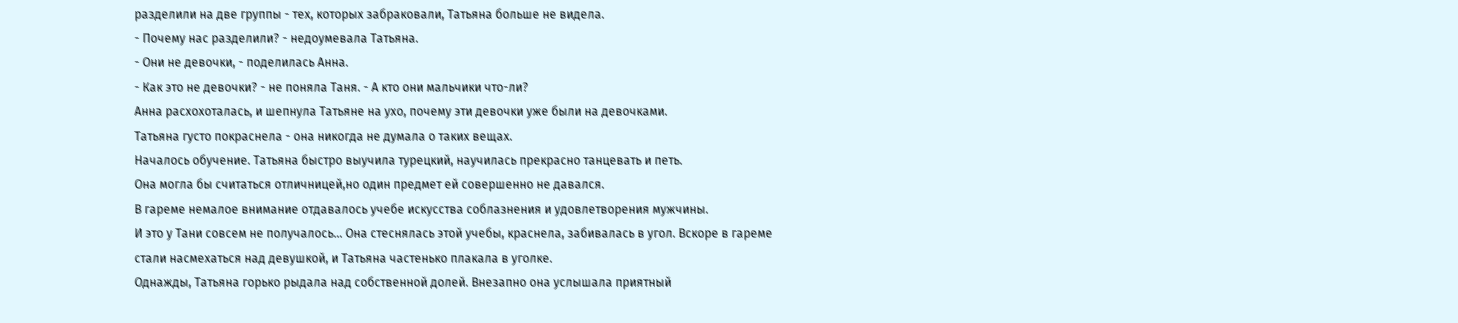разделили на две группы - тех, которых забраковали, Татьяна больше не видела.
- Почему нас разделили? - недоумевала Татьяна.
- Они не девочки, - поделилась Анна.
- Как это не девочки? - не поняла Таня. - А кто они мальчики что-ли?
Анна расхохоталась, и шепнула Татьяне на ухо, почему эти девочки уже были на девочками.
Татьяна густо покраснела - она никогда не думала о таких вещах.
Началось обучение. Татьяна быстро выучила турецкий, научилась прекрасно танцевать и петь.
Она могла бы считаться отличницей,но один предмет ей совершенно не давался.
В гареме немалое внимание отдавалось учебе искусства соблазнения и удовлетворения мужчины.
И это у Тани совсем не получалось... Она стеснялась этой учебы, краснела, забивалась в угол. Вскоре в гареме стали насмехаться над девушкой, и Татьяна частенько плакала в уголке.
Однажды, Татьяна горько рыдала над собственной долей. Внезапно она услышала приятный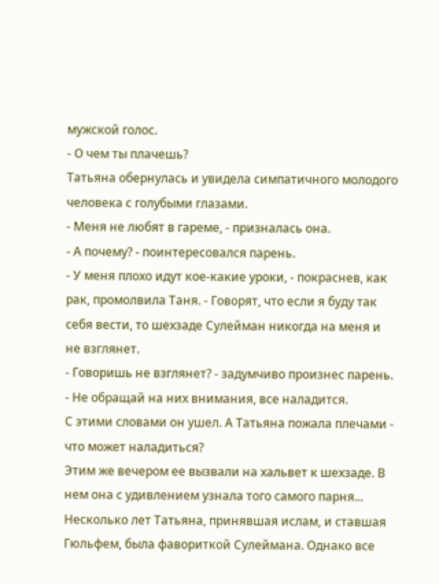мужской голос.
- О чем ты плачешь?
Татьяна обернулась и увидела симпатичного молодого человека с голубыми глазами.
- Меня не любят в гареме, - призналась она.
- А почему? - поинтересовался парень.
- У меня плохо идут кое-какие уроки, - покраснев, как рак, промолвила Таня. - Говорят, что если я буду так себя вести, то шехзаде Сулейман никогда на меня и не взглянет.
- Говоришь не взглянет? - задумчиво произнес парень. - Не обращай на них внимания, все наладится.
С этими словами он ушел. А Татьяна пожала плечами - что может наладиться?
Этим же вечером ее вызвали на хальвет к шехзаде. В нем она с удивлением узнала того самого парня...
Несколько лет Татьяна, принявшая ислам, и ставшая Гюльфем, была фавориткой Сулеймана. Однако все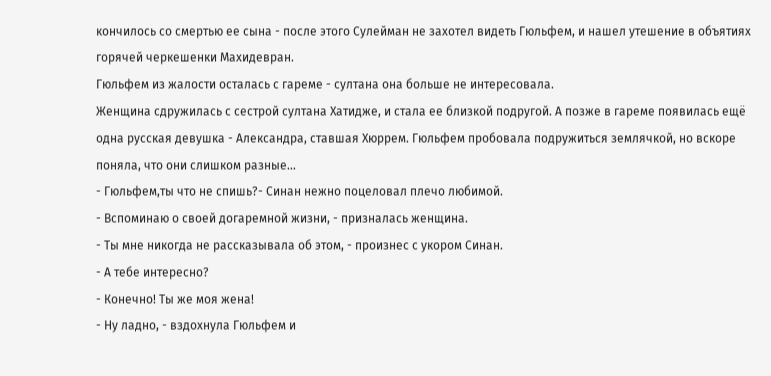кончилось со смертью ее сына - после этого Сулейман не захотел видеть Гюльфем, и нашел утешение в объятиях горячей черкешенки Махидевран.
Гюльфем из жалости осталась с гареме - султана она больше не интересовала.
Женщина сдружилась с сестрой султана Хатидже, и стала ее близкой подругой. А позже в гареме появилась ещё одна русская девушка - Александра, ставшая Хюррем. Гюльфем пробовала подружиться землячкой, но вскоре поняла, что они слишком разные...
- Гюльфем,ты что не спишь?- Синан нежно поцеловал плечо любимой.
- Вспоминаю о своей догаремной жизни, - призналась женщина.
- Ты мне никогда не рассказывала об этом, - произнес с укором Синан.
- А тебе интересно?
- Конечно! Ты же моя жена!
- Ну ладно, - вздохнула Гюльфем и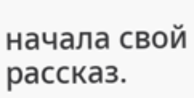начала свой рассказ.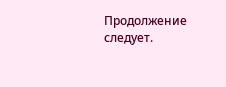Продолжение следует.